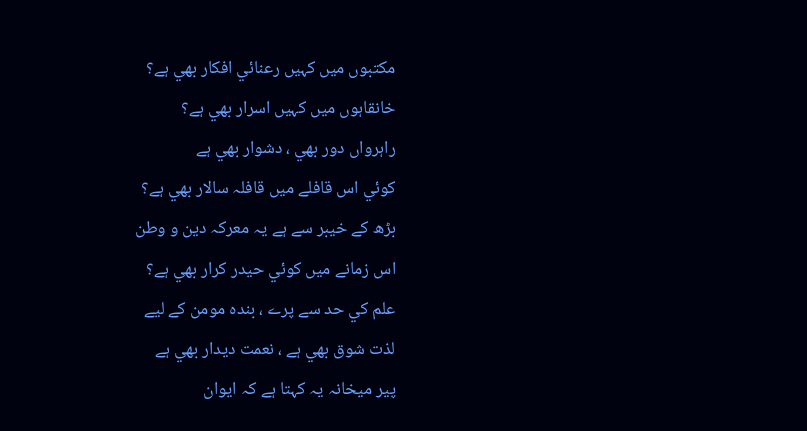مکتبوں ميں کہيں رعنائي افکار بھي ہے؟
خانقاہوں ميں کہيں اسرار بھي ہے؟
راہرواں دور بھي ، دشوار بھي ہے
کوئي اس قافلے ميں قافلہ سالار بھي ہے؟
بڑھ کے خيبر سے ہے يہ معرکہ دين و وطن
اس زمانے ميں کوئي حيدر کرار بھي ہے؟
علم کي حد سے پرے ، بندہ مومن کے ليے
لذت شوق بھي ہے ، نعمت ديدار بھي ہے
پير ميخانہ يہ کہتا ہے کہ ايوان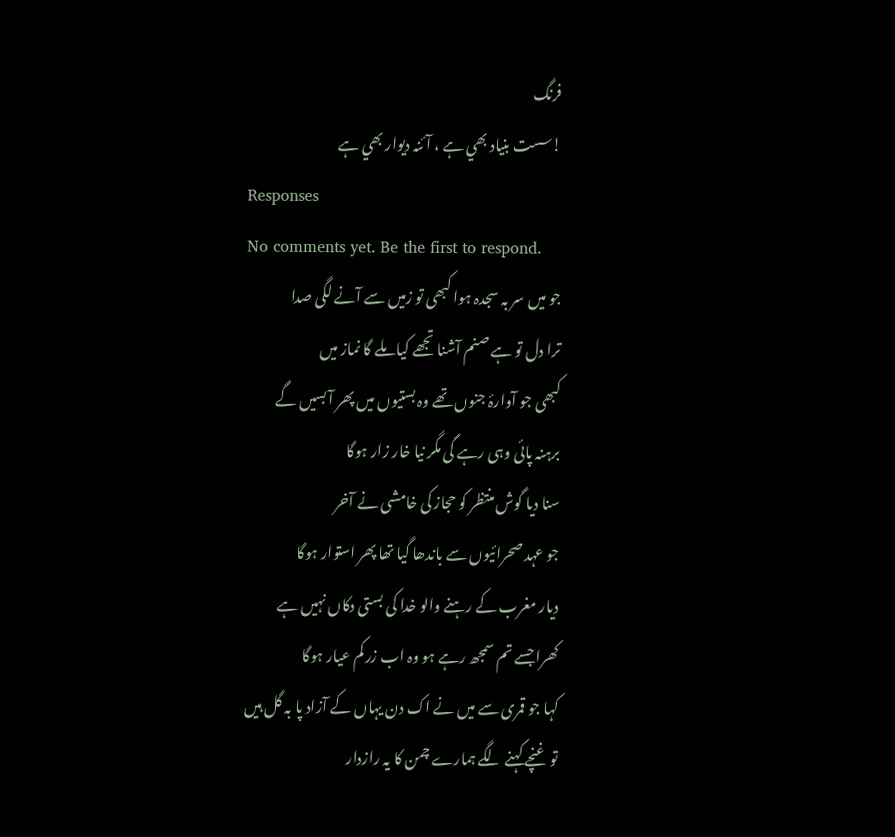فرنگ
!سست بنياد بھي ہے ، آئنہ ديوار بھي ہے
Responses
No comments yet. Be the first to respond.
جو میں سر بہ سجدہ ہوا کبھی تو زمیں سے آنے لگی صدا
ترا دل تو ہے صنم آشنا تجھے کیا ملے گا نماز میں
کبھی جو آوارۂ جنوں تھے وہ بستیوں میں پھر آ بسیں گے
برہنہ پائی وہی رہے گی مگر نیا خار زار ہوگا
سنا دیا گوش منتظر کو حجاز کی خامشی نے آخر
جو عہد صحرائیوں سے باندھا گیا تھا پھر استوار ہوگا
دیار مغرب کے رہنے والو خدا کی بستی دکاں نہیں ہے
کھرا جسے تم سمجھ رہے ہو وہ اب زر کم عیار ہوگا
کہا جو قمری سے میں نے اک دن یہاں کے آزاد پا بہ گل ہیں
تو غنچے کہنے لگے ہمارے چمن کا یہ رازدار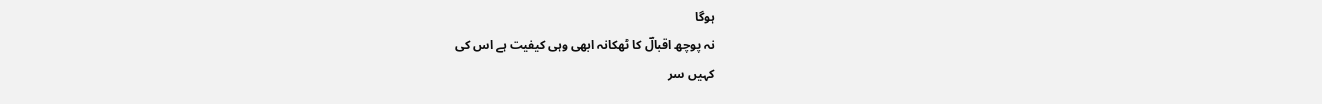ہوگا
نہ پوچھ اقبالؔ کا ٹھکانہ ابھی وہی کیفیت ہے اس کی
کہیں سر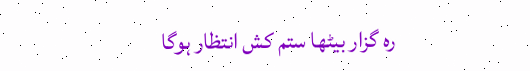رہ گزار بیٹھا ستم کش انتظار ہوگا